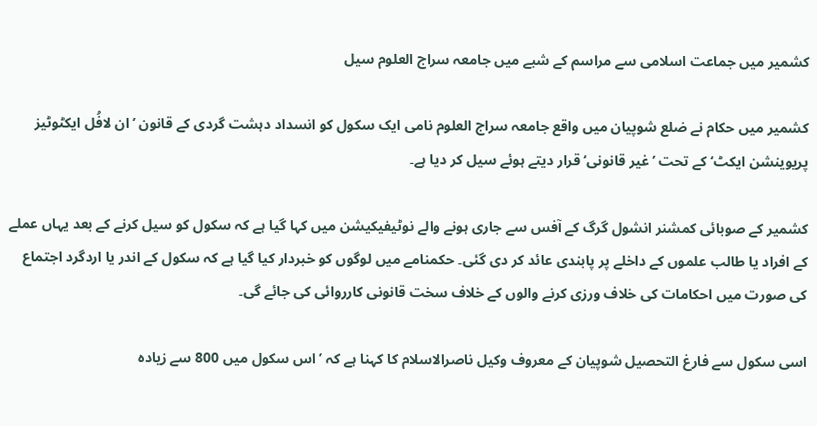کشمیر میں جماعت اسلامی سے مراسم کے شبے میں جامعہ سراج العلوم سیل

کشمیر میں حکام نے ضلع شوپیان میں واقع جامعہ سراج العلوم نامی ایک سکول کو انسداد دہشت گردی کے قانون ’ان لافُل ایکٹوٹیز پریوینشن ایکٹ‘ کے تحت ’غیر قانونی‘ قرار دیتے ہوئے سیل کر دیا ہے۔

کشمیر کے صوبائی کمشنر انشول گرگ کے آفس سے جاری ہونے والے نوٹیفیکیشن میں کہا گیا ہے کہ سکول کو سیل کرنے کے بعد یہاں عملے کے افراد یا طالب علموں کے داخلے پر پابندی عائد کر دی گئی۔ حکمنامے میں لوگوں کو خبردار کیا گیا ہے کہ سکول کے اندر یا اردگرد اجتماع کی صورت میں احکامات کی خلاف ورزی کرنے والوں کے خلاف سخت قانونی کارروائی کی جائے گی۔

اسی سکول سے فارغ التحصیل شوپیان کے معروف وکیل ناصرالاسلام کا کہنا ہے کہ ’اس سکول میں 800 سے زیادہ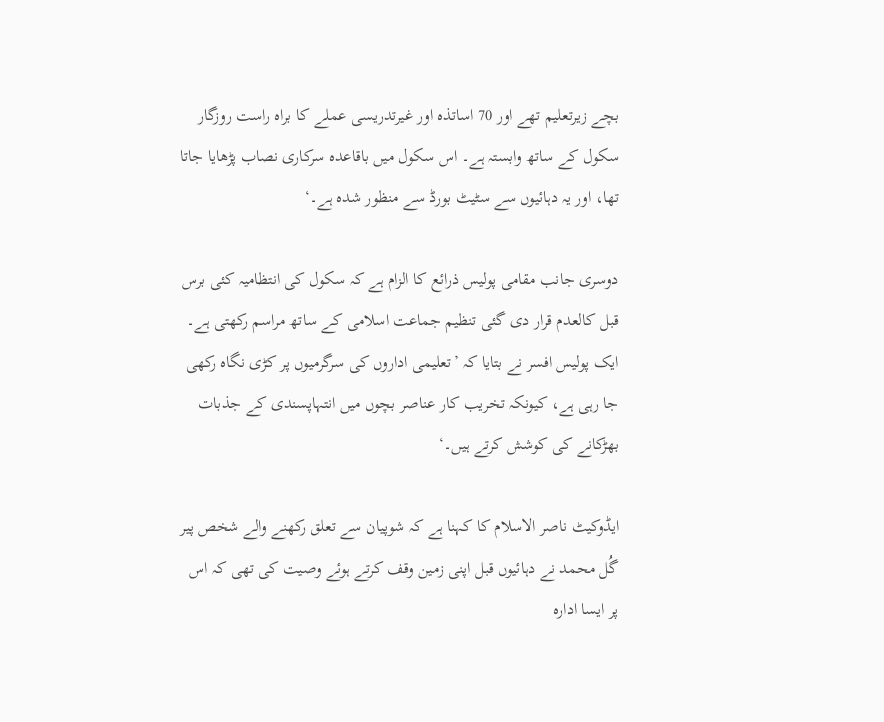بچے زیرتعلیم تھے اور 70 اساتذہ اور غیرتدریسی عملے کا براہ راست روزگار سکول کے ساتھ وابستہ ہے۔ اس سکول میں باقاعدہ سرکاری نصاب پڑھایا جاتا تھا، اور یہ دہائیوں سے سٹیٹ بورڈ سے منظور شدہ ہے۔‘

دوسری جانب مقامی پولیس ذرائع کا الزام ہے کہ سکول کی انتظامیہ کئی برس قبل کالعدم قرار دی گئی تنظیم جماعت اسلامی کے ساتھ مراسم رکھتی ہے۔ ایک پولیس افسر نے بتایا کہ ’تعلیمی اداروں کی سرگرمیوں پر کڑی نگاہ رکھی جا رہی ہے، کیونکہ تخریب کار عناصر بچوں میں انتہاپسندی کے جذبات بھڑکانے کی کوشش کرتے ہیں۔‘

ایڈوکیٹ ناصر الاسلام کا کہنا ہے کہ شوپیان سے تعلق رکھنے والے شخص پیر گُل محمد نے دہائیوں قبل اپنی زمین وقف کرتے ہوئے وصیت کی تھی کہ اس پر ایسا ادارہ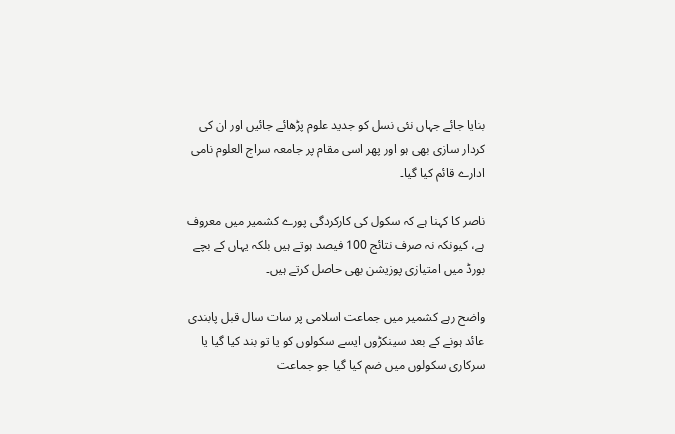بنایا جائے جہاں نئی نسل کو جدید علوم پڑھائے جائیں اور ان کی کردار سازی بھی ہو اور پھر اسی مقام پر جامعہ سراج العلوم نامی ادارے قائم کیا گیا۔

ناصر کا کہنا ہے کہ سکول کی کارکردگی پورے کشمیر میں معروف ہے، کیونکہ نہ صرف نتائج 100 فیصد ہوتے ہیں بلکہ یہاں کے بچے بورڈ میں امتیازی پوزیشن بھی حاصل کرتے ہیں۔

واضح رہے کشمیر میں جماعت اسلامی پر سات سال قبل پابندی عائد ہونے کے بعد سینکڑوں ایسے سکولوں کو یا تو بند کیا گیا یا سرکاری سکولوں میں ضم کیا گیا جو جماعت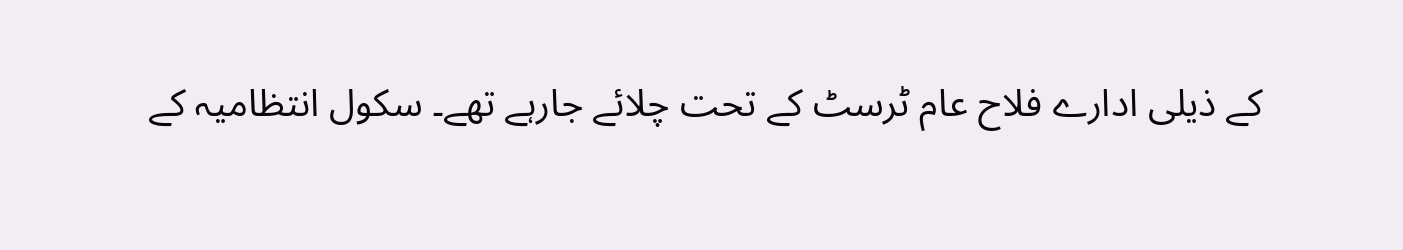کے ذیلی ادارے فلاح عام ٹرسٹ کے تحت چلائے جارہے تھے۔ سکول انتظامیہ کے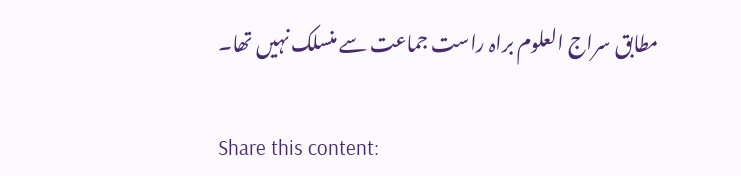مطابق سراج العلوم براہ راست جماعت سے منسلک نہیں تھا۔

Share this content: